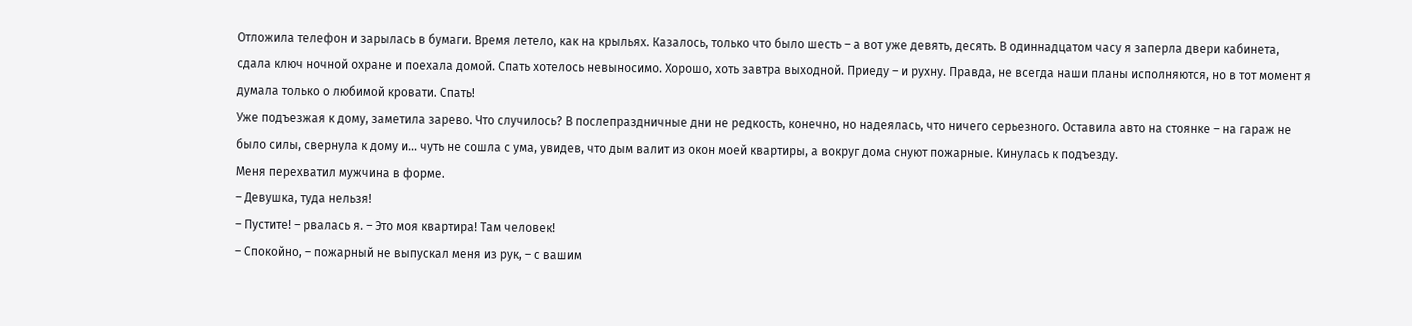Отложила телефон и зарылась в бумаги. Время летело, как на крыльях. Казалось, только что было шесть – а вот уже девять, десять. В одиннадцатом часу я заперла двери кабинета, сдала ключ ночной охране и поехала домой. Спать хотелось невыносимо. Хорошо, хоть завтра выходной. Приеду – и рухну. Правда, не всегда наши планы исполняются, но в тот момент я думала только о любимой кровати. Спать!
Уже подъезжая к дому, заметила зарево. Что случилось? В послепраздничные дни не редкость, конечно, но надеялась, что ничего серьезного. Оставила авто на стоянке – на гараж не было силы, свернула к дому и… чуть не сошла с ума, увидев, что дым валит из окон моей квартиры, а вокруг дома снуют пожарные. Кинулась к подъезду.
Меня перехватил мужчина в форме.
– Девушка, туда нельзя!
– Пустите! – рвалась я. – Это моя квартира! Там человек!
– Спокойно, – пожарный не выпускал меня из рук, – с вашим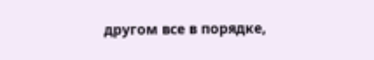другом все в порядке,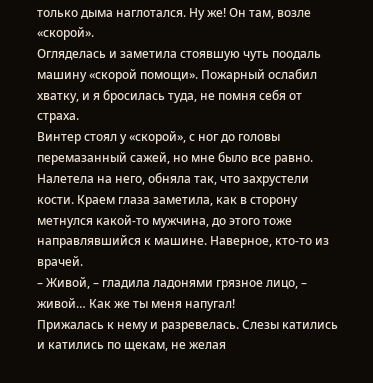только дыма наглотался. Ну же! Он там, возле «скорой».
Огляделась и заметила стоявшую чуть поодаль машину «скорой помощи». Пожарный ослабил хватку, и я бросилась туда, не помня себя от страха.
Винтер стоял у «скорой», с ног до головы перемазанный сажей, но мне было все равно. Налетела на него, обняла так, что захрустели кости. Краем глаза заметила, как в сторону метнулся какой-то мужчина, до этого тоже направлявшийся к машине. Наверное, кто-то из врачей.
– Живой, – гладила ладонями грязное лицо, – живой… Как же ты меня напугал!
Прижалась к нему и разревелась. Слезы катились и катились по щекам, не желая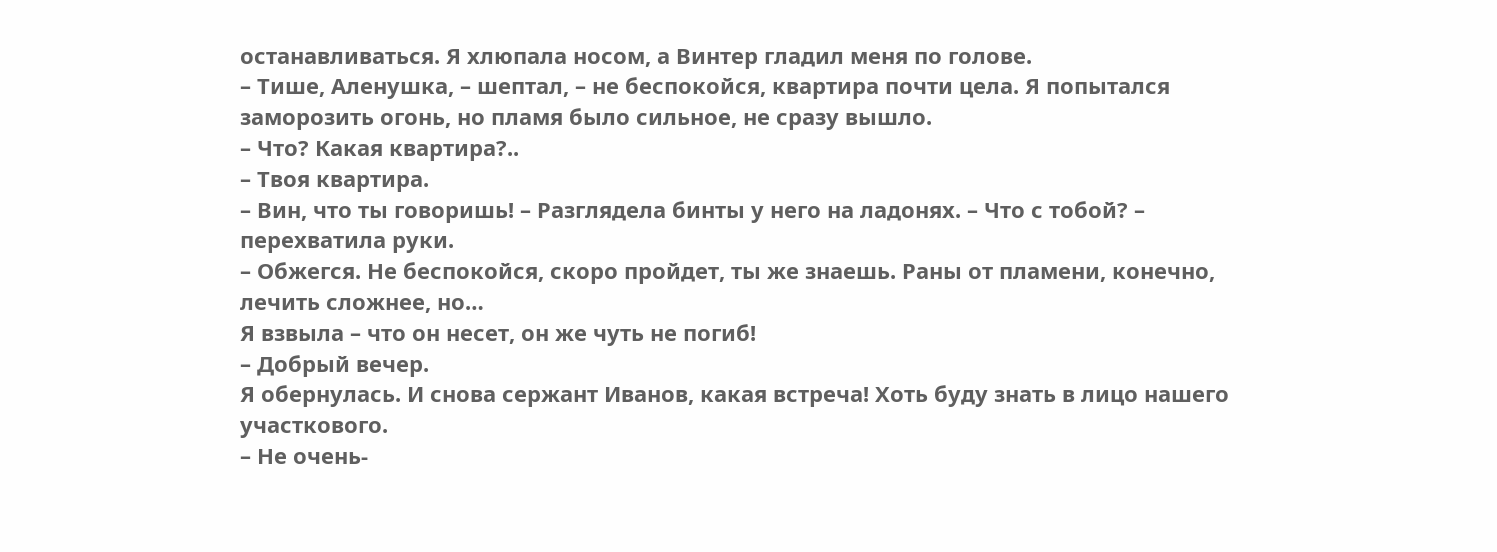останавливаться. Я хлюпала носом, а Винтер гладил меня по голове.
– Тише, Аленушка, – шептал, – не беспокойся, квартира почти цела. Я попытался заморозить огонь, но пламя было сильное, не сразу вышло.
– Что? Какая квартира?..
– Твоя квартира.
– Вин, что ты говоришь! – Разглядела бинты у него на ладонях. – Что с тобой? – перехватила руки.
– Обжегся. Не беспокойся, скоро пройдет, ты же знаешь. Раны от пламени, конечно, лечить сложнее, но…
Я взвыла – что он несет, он же чуть не погиб!
– Добрый вечер.
Я обернулась. И снова сержант Иванов, какая встреча! Хоть буду знать в лицо нашего участкового.
– Не очень-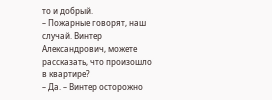то и добрый.
– Пожарные говорят, наш случай. Винтер Александрович, можете рассказать, что произошло в квартире?
– Да. – Винтер осторожно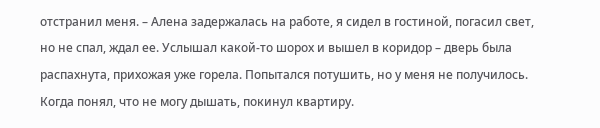отстранил меня. – Алена задержалась на работе, я сидел в гостиной, погасил свет, но не спал, ждал ее. Услышал какой-то шорох и вышел в коридор – дверь была распахнута, прихожая уже горела. Попытался потушить, но у меня не получилось. Когда понял, что не могу дышать, покинул квартиру.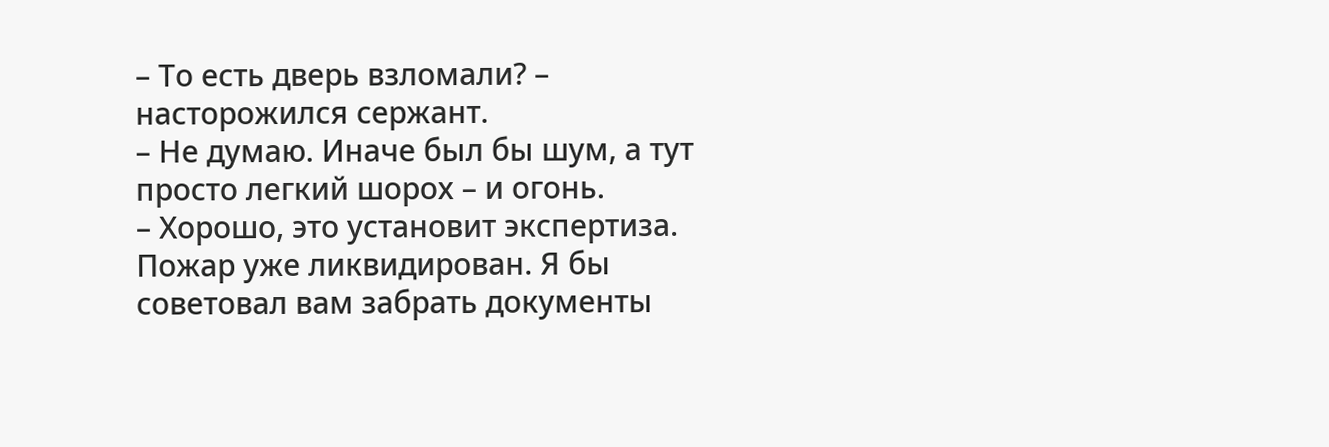– То есть дверь взломали? – насторожился сержант.
– Не думаю. Иначе был бы шум, а тут просто легкий шорох – и огонь.
– Хорошо, это установит экспертиза. Пожар уже ликвидирован. Я бы советовал вам забрать документы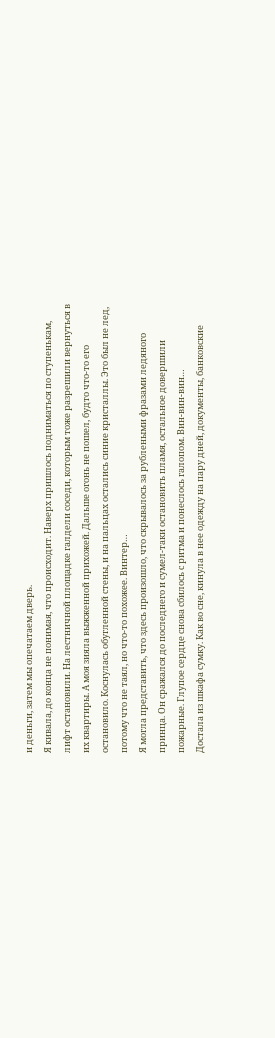и деньги, затем мы опечатаем дверь.
Я кивала, до конца не понимая, что происходит. Наверх пришлось подниматься по ступенькам, лифт остановили. На лестничной площадке галдели соседи, которым тоже разрешили вернуться в их квартиры. А моя зияла выжженной прихожей. Дальше огонь не пошел, будто что-то его остановило. Коснулась обугленной стены, и на пальцах остались синие кристаллы. Это был не лед, потому что не таял, но что-то похожее. Винтер…
Я могла представить, что здесь произошло, что скрывалось за рублеными фразами ледяного принца. Он сражался до последнего и сумел-таки остановить пламя, остальное довершили пожарные. Глупое сердце снова сбилось с ритма и понеслось галопом. Вин-вин-вин…
Достала из шкафа сумку. Как во сне, кинула в нее одежду на пару дней, документы, банковские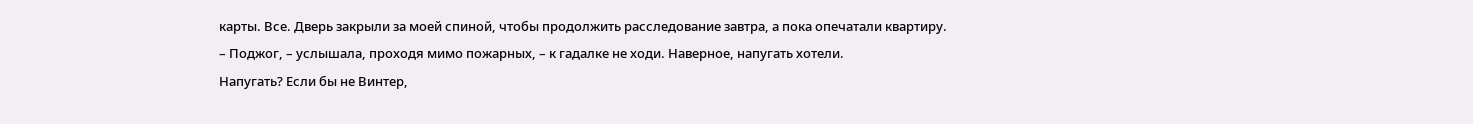карты. Все. Дверь закрыли за моей спиной, чтобы продолжить расследование завтра, а пока опечатали квартиру.
– Поджог, – услышала, проходя мимо пожарных, – к гадалке не ходи. Наверное, напугать хотели.
Напугать? Если бы не Винтер,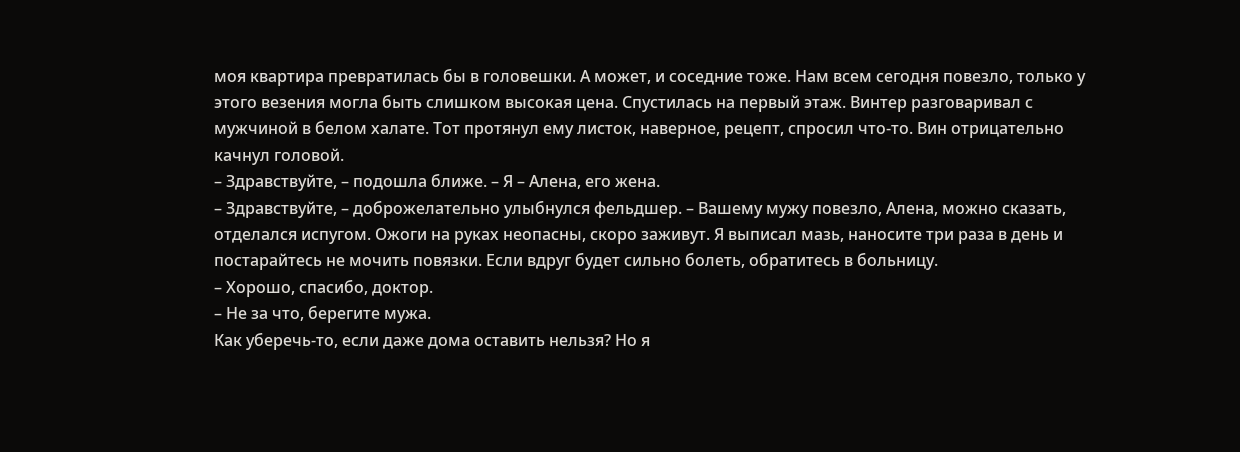моя квартира превратилась бы в головешки. А может, и соседние тоже. Нам всем сегодня повезло, только у этого везения могла быть слишком высокая цена. Спустилась на первый этаж. Винтер разговаривал с мужчиной в белом халате. Тот протянул ему листок, наверное, рецепт, спросил что-то. Вин отрицательно качнул головой.
– Здравствуйте, – подошла ближе. – Я – Алена, его жена.
– Здравствуйте, – доброжелательно улыбнулся фельдшер. – Вашему мужу повезло, Алена, можно сказать, отделался испугом. Ожоги на руках неопасны, скоро заживут. Я выписал мазь, наносите три раза в день и постарайтесь не мочить повязки. Если вдруг будет сильно болеть, обратитесь в больницу.
– Хорошо, спасибо, доктор.
– Не за что, берегите мужа.
Как уберечь-то, если даже дома оставить нельзя? Но я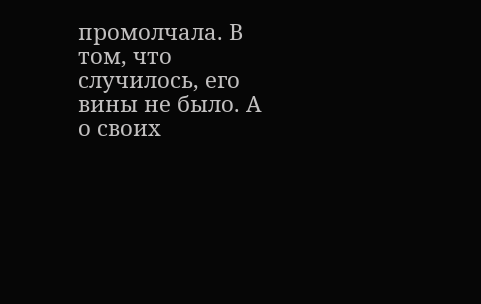промолчала. В том, что случилось, его вины не было. А о своих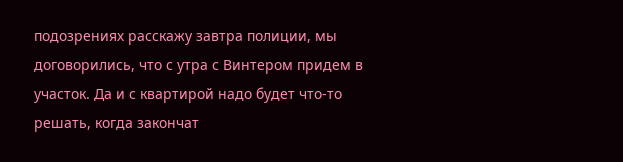подозрениях расскажу завтра полиции, мы договорились, что с утра с Винтером придем в участок. Да и с квартирой надо будет что-то решать, когда закончат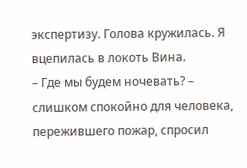экспертизу. Голова кружилась. Я вцепилась в локоть Вина.
– Где мы будем ночевать? – слишком спокойно для человека, пережившего пожар, спросил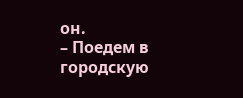он.
– Поедем в городскую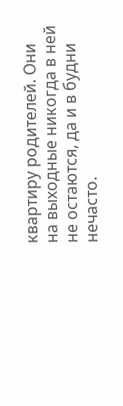квартиру родителей. Они на выходные никогда в ней не остаются, да и в будни нечасто.